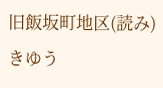旧飯坂町地区(読み)きゆう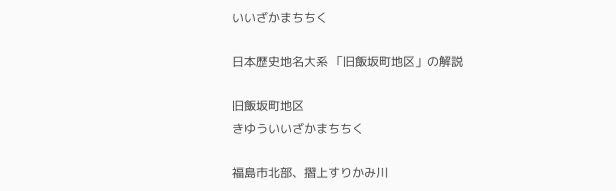いいざかまちちく

日本歴史地名大系 「旧飯坂町地区」の解説

旧飯坂町地区
きゆういいざかまちちく

福島市北部、摺上すりかみ川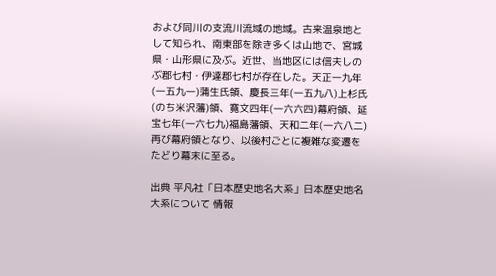および同川の支流川流域の地域。古来温泉地として知られ、南東部を除き多くは山地で、宮城県・山形県に及ぶ。近世、当地区には信夫しのぶ郡七村・伊達郡七村が存在した。天正一九年(一五九一)蒲生氏領、慶長三年(一五九八)上杉氏(のち米沢藩)領、寛文四年(一六六四)幕府領、延宝七年(一六七九)福島藩領、天和二年(一六八二)再び幕府領となり、以後村ごとに複雑な変遷をたどり幕末に至る。

出典 平凡社「日本歴史地名大系」日本歴史地名大系について 情報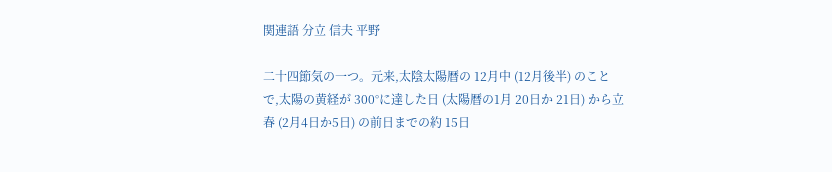関連語 分立 信夫 平野

二十四節気の一つ。元来,太陰太陽暦の 12月中 (12月後半) のことで,太陽の黄経が 300°に達した日 (太陽暦の1月 20日か 21日) から立春 (2月4日か5日) の前日までの約 15日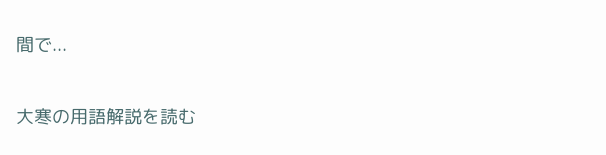間で...

大寒の用語解説を読む